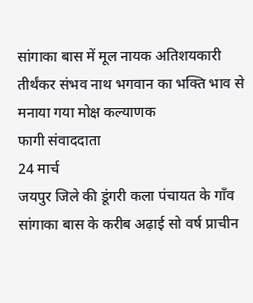सांगाका बास में मूल नायक अतिशयकारी तीर्थंकर संभव नाथ भगवान का भक्ति भाव से मनाया गया मोक्ष कल्याणक
फागी संवाददाता
24 मार्च
जयपुर जिले की डूंगरी कला पंचायत के गाँव सांगाका बास के करीब अढ़ाई सो वर्ष प्राचीन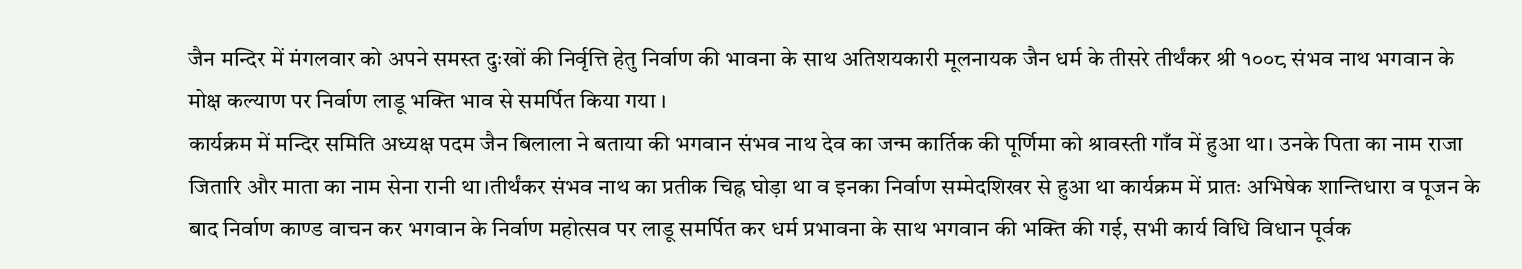जैन मन्दिर में मंगलवार को अपने समस्त दुःखों की निर्वृत्ति हेतु निर्वाण की भावना के साथ अतिशयकारी मूलनायक जैन धर्म के तीसरे तीर्थंकर श्री १००८ संभव नाथ भगवान के मोक्ष कल्याण पर निर्वाण लाडू भक्ति भाव से समर्पित किया गया ।
कार्यक्रम में मन्दिर समिति अध्यक्ष पदम जैन बिलाला ने बताया की भगवान संभव नाथ देव का जन्म कार्तिक की पूर्णिमा को श्रावस्ती गाँव में हुआ था। उनके पिता का नाम राजा जितारि और माता का नाम सेना रानी था।तीर्थंकर संभव नाथ का प्रतीक चिह्न घोड़ा था व इनका निर्वाण सम्मेदशिखर से हुआ था कार्यक्रम में प्रातः अभिषेक शान्तिधारा व पूजन के बाद निर्वाण काण्ड वाचन कर भगवान के निर्वाण महोत्सव पर लाडू समर्पित कर धर्म प्रभावना के साथ भगवान की भक्ति की गई, सभी कार्य विधि विधान पूर्वक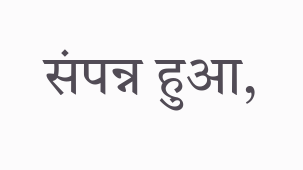संपन्न हुआ,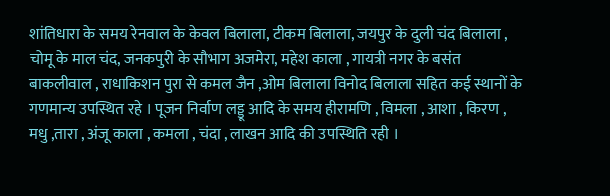शांतिधारा के समय रेनवाल के केवल बिलाला, टीकम बिलाला, जयपुर के दुली चंद बिलाला , चोमू के माल चंद, जनकपुरी के सौभाग अजमेरा, महेश काला , गायत्री नगर के बसंत बाकलीवाल , राधाकिशन पुरा से कमल जैन ,ओम बिलाला विनोद बिलाला सहित कई स्थानों के गणमान्य उपस्थित रहे । पूजन निर्वाण लड्डू आदि के समय हीरामणि , विमला , आशा , किरण , मधु ,तारा , अंजू काला , कमला , चंदा , लाखन आदि की उपस्थिति रही ।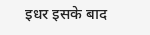इधर इसके बाद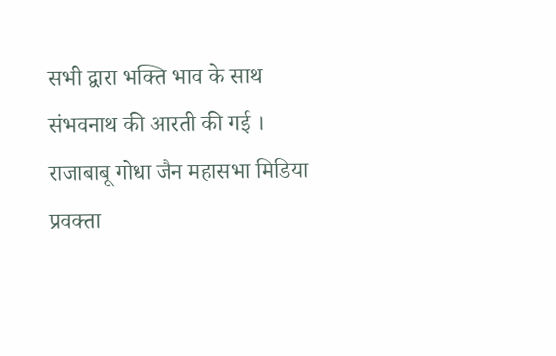सभी द्वारा भक्ति भाव के साथ संभवनाथ की आरती की गई ।
राजाबाबू गोधा जैन महासभा मिडिया प्रवक्ता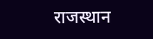राजस्थान